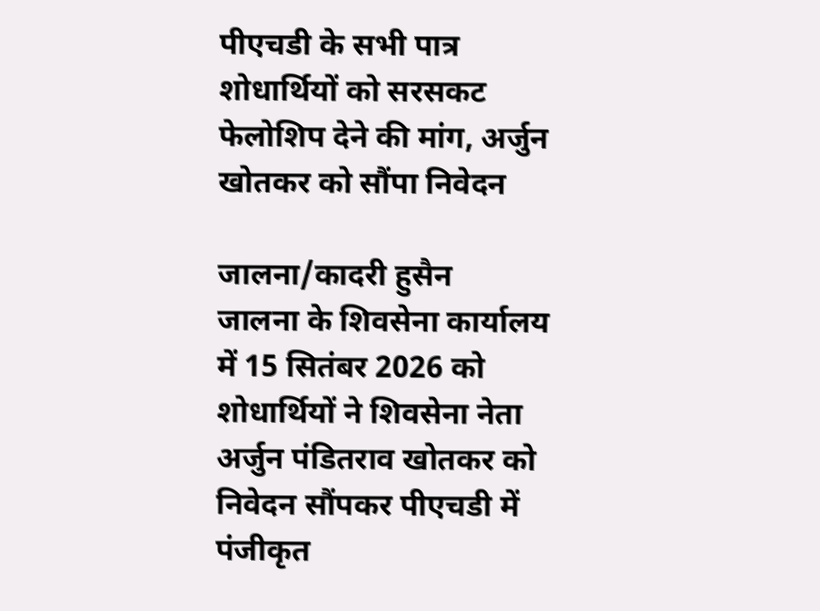पीएचडी के सभी पात्र शोधार्थियों को सरसकट फेलोशिप देने की मांग, अर्जुन खोतकर को सौंपा निवेदन

जालना/कादरी हुसैन
जालना के शिवसेना कार्यालय में 15 सितंबर 2026 को शोधार्थियों ने शिवसेना नेता अर्जुन पंडितराव खोतकर को निवेदन सौंपकर पीएचडी में पंजीकृत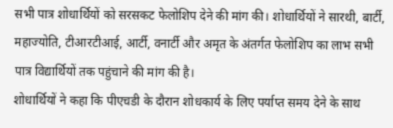सभी पात्र शोधार्थियों को सरसकट फेलोशिप देने की मांग की। शोधार्थियों ने सारथी, बार्टी, महाज्योति, टीआरटीआई, आर्टी, वनार्टी और अमृत के अंतर्गत फेलोशिप का लाभ सभी पात्र विद्यार्थियों तक पहुंचाने की मांग की है।
शोधार्थियों ने कहा कि पीएचडी के दौरान शोधकार्य के लिए पर्याप्त समय देने के साथ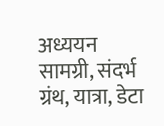अध्ययन सामग्री, संदर्भ ग्रंथ, यात्रा, डेटा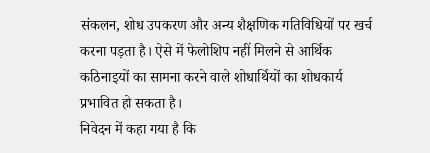संकलन, शोध उपकरण और अन्य शैक्षणिक गतिविधियों पर खर्च करना पड़ता है। ऐसे में फेलोशिप नहीं मिलने से आर्थिक कठिनाइयों का सामना करने वाले शोधार्थियों का शोधकार्य प्रभावित हो सकता है।
निवेदन में कहा गया है कि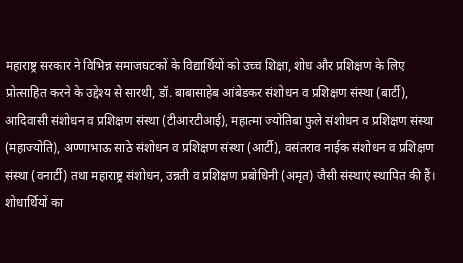महाराष्ट्र सरकार ने विभिन्न समाजघटकों के विद्यार्थियों को उच्च शिक्षा, शोध और प्रशिक्षण के लिए प्रोत्साहित करने के उद्देश्य से सारथी, डॉ. बाबासाहेब आंबेडकर संशोधन व प्रशिक्षण संस्था (बार्टी), आदिवासी संशोधन व प्रशिक्षण संस्था (टीआरटीआई), महात्मा ज्योतिबा फुले संशोधन व प्रशिक्षण संस्था (महाज्योति), अण्णाभाऊ साठे संशोधन व प्रशिक्षण संस्था (आर्टी), वसंतराव नाईक संशोधन व प्रशिक्षण संस्था (वनार्टी) तथा महाराष्ट्र संशोधन, उन्नती व प्रशिक्षण प्रबोधिनी (अमृत) जैसी संस्थाएं स्थापित की हैं।
शोधार्थियों का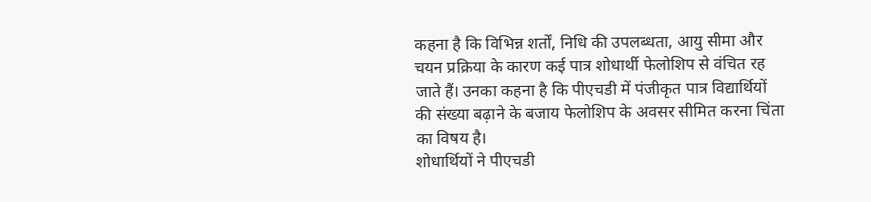कहना है कि विभिन्न शर्तों, निधि की उपलब्धता, आयु सीमा और चयन प्रक्रिया के कारण कई पात्र शोधार्थी फेलोशिप से वंचित रह जाते हैं। उनका कहना है कि पीएचडी में पंजीकृत पात्र विद्यार्थियों की संख्या बढ़ाने के बजाय फेलोशिप के अवसर सीमित करना चिंता का विषय है।
शोधार्थियों ने पीएचडी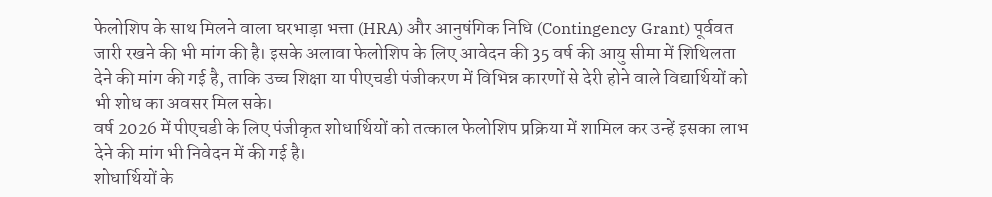फेलोशिप के साथ मिलने वाला घरभाड़ा भत्ता (HRA) और आनुषंगिक निधि (Contingency Grant) पूर्ववत जारी रखने की भी मांग की है। इसके अलावा फेलोशिप के लिए आवेदन की 35 वर्ष की आयु सीमा में शिथिलता देने की मांग की गई है, ताकि उच्च शिक्षा या पीएचडी पंजीकरण में विभिन्न कारणों से देरी होने वाले विद्यार्थियों को भी शोध का अवसर मिल सके।
वर्ष 2026 में पीएचडी के लिए पंजीकृत शोधार्थियों को तत्काल फेलोशिप प्रक्रिया में शामिल कर उन्हें इसका लाभ देने की मांग भी निवेदन में की गई है।
शोधार्थियों के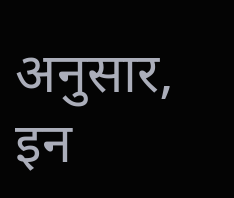अनुसार, इन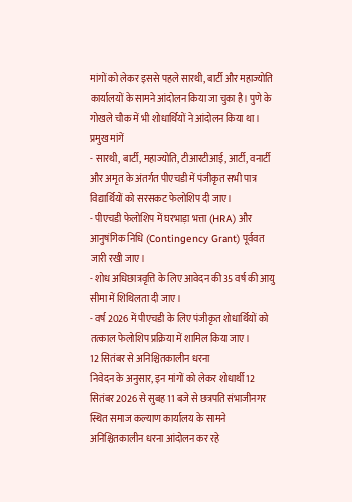मांगों को लेकर इससे पहले सारथी, बार्टी और महाज्योति कार्यालयों के सामने आंदोलन किया जा चुका है। पुणे के गोखले चौक में भी शोधार्थियों ने आंदोलन किया था।
प्रमुख मांगें
- सारथी, बार्टी, महाज्योति, टीआरटीआई, आर्टी, वनार्टी और अमृत के अंतर्गत पीएचडी में पंजीकृत सभी पात्र विद्यार्थियों को सरसकट फेलोशिप दी जाए।
- पीएचडी फेलोशिप में घरभाड़ा भत्ता (HRA) और आनुषंगिक निधि (Contingency Grant) पूर्ववत जारी रखी जाए।
- शोध अधिछात्रवृत्ति के लिए आवेदन की 35 वर्ष की आयु सीमा में शिथिलता दी जाए।
- वर्ष 2026 में पीएचडी के लिए पंजीकृत शोधार्थियों को तत्काल फेलोशिप प्रक्रिया में शामिल किया जाए।
12 सितंबर से अनिश्चितकालीन धरना
निवेदन के अनुसार, इन मांगों को लेकर शोधार्थी 12 सितंबर 2026 से सुबह 11 बजे से छत्रपति संभाजीनगर स्थित समाज कल्याण कार्यालय के सामने अनिश्चितकालीन धरना आंदोलन कर रहे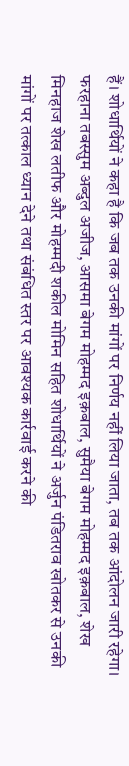हैं। शोधार्थियों ने कहा है कि जब तक उनकी मांगों पर निर्णय नहीं लिया जाता, तब तक आंदोलन जारी रहेगा।
फरहाना तबस्सुम अब्दुल अजीज, आसमा बेगम मोहम्मद इक़बाल, सुमैया बेगम मोहम्मद इक़बाल, शेख मिनहाज शेख लतीफ और मोहम्मदी शकील मोमिन सहित शोधार्थियों ने अर्जुन पंडितराव खोतकर से उनकी मांगों पर तत्काल ध्यान देने तथा संबंधित स्तर पर आवश्यक कार्रवाई करने की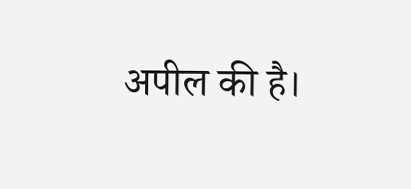अपील की है।